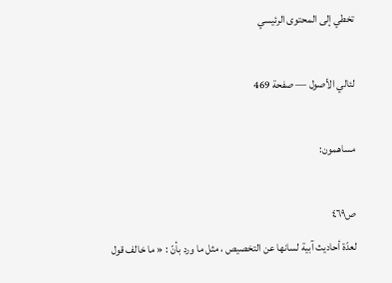تخطي إلى المحتوى الرئيسي

لئالي الأصول — صفحة 469

مساهمون:

ص٤٦٩
لعدّة أحاديث آبية لسانها عن التخصيص ، مثل ما ورد بأنّ : « ما خالف قول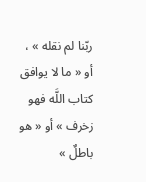ربّنا لم نقله » ، أو « ما لا يوافق كتاب اللَّه فهو زخرف » أو « هو باطلٌ »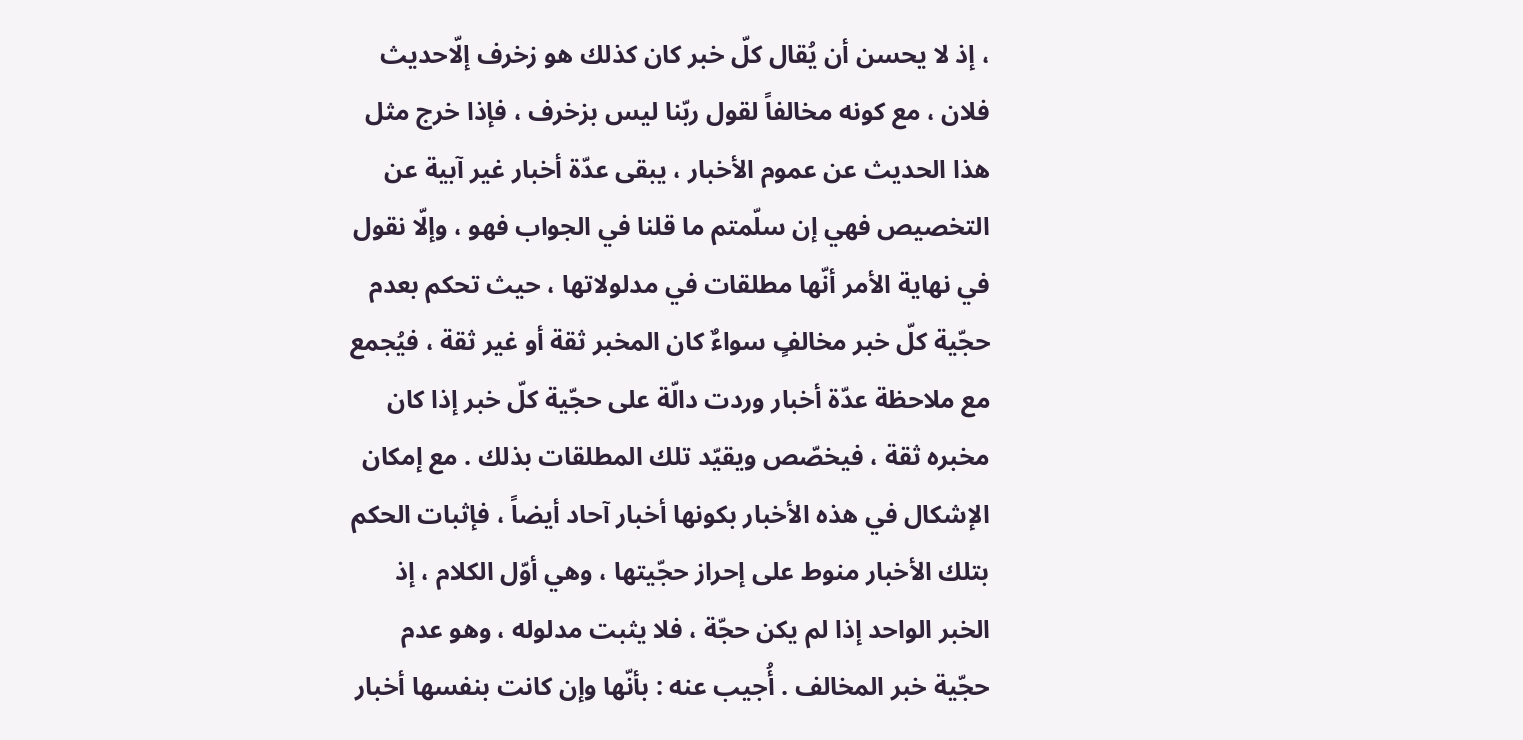، إذ لا يحسن أن يُقال كلّ خبر كان كذلك هو زخرف إلّاحديث فلان ، مع كونه مخالفاً لقول ربّنا ليس بزخرف ، فإذا خرج مثل هذا الحديث عن عموم الأخبار ، يبقى عدّة أخبار غير آبية عن التخصيص فهي إن سلّمتم ما قلنا في الجواب فهو ، وإلّا نقول في نهاية الأمر أنّها مطلقات في مدلولاتها ، حيث تحكم بعدم حجّية كلّ خبر مخالفٍ سواءٌ كان المخبر ثقة أو غير ثقة ، فيُجمع مع ملاحظة عدّة أخبار وردت دالّة على حجّية كلّ خبر إذا كان مخبره ثقة ، فيخصّص ويقيّد تلك المطلقات بذلك . مع إمكان الإشكال في هذه الأخبار بكونها أخبار آحاد أيضاً ، فإثبات الحكم بتلك الأخبار منوط على إحراز حجّيتها ، وهي أوّل الكلام ، إذ الخبر الواحد إذا لم يكن حجّة ، فلا يثبت مدلوله ، وهو عدم حجّية خبر المخالف . أُجيب عنه : بأنّها وإن كانت بنفسها أخبار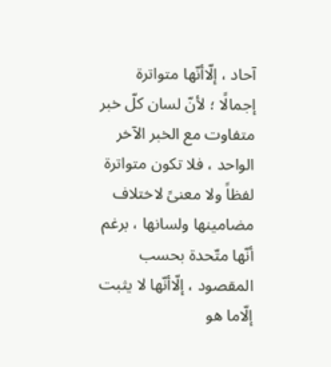آحاد ، إلّاأنّها متواترة إجمالًا ؛ لأنّ لسان كلّ خبر متفاوت مع الخبر الآخر الواحد ، فلا تكون متواترة لفظاً ولا معنىً لاختلاف مضامينها ولسانها ، برغم أنّها متّحدة بحسب المقصود ، إلّاأنّها لا يثبت إلّاما هو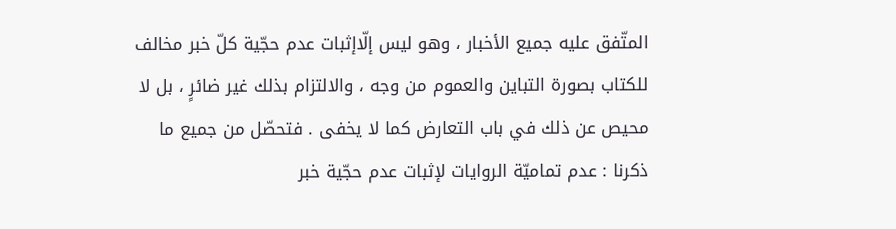المتّفق عليه جميع الأخبار ، وهو ليس إلّاإثبات عدم حجّية كلّ خبر مخالف للكتاب بصورة التباين والعموم من وجه ، والالتزام بذلك غير ضائرٍ ، بل لا محيص عن ذلك في باب التعارض كما لا يخفى . فتحصّل من جميع ما ذكرنا : عدم تماميّة الروايات لإثبات عدم حجّية خبر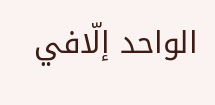الواحد إلّافي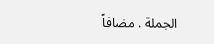الجملة . مضافاً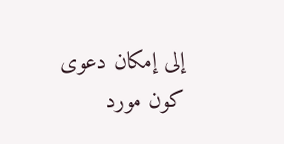إلى إمكان دعوى كون مورد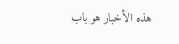هذه الأخبار هو باب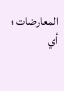المعارضات ؛ أي